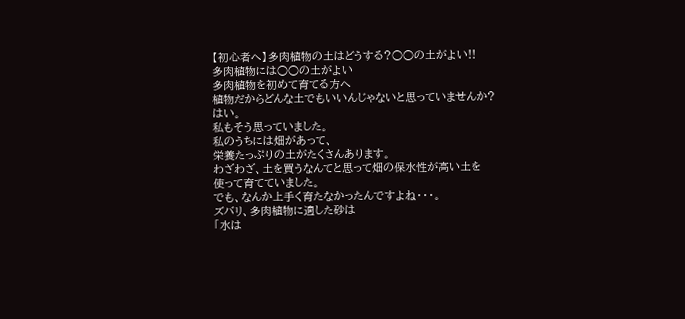【初心者へ】多肉植物の土はどうする?○○の土がよい!!
多肉植物には○○の土がよい
多肉植物を初めて育てる方へ
植物だからどんな土でもいいんじゃないと思っていませんか?
はい。
私もそう思っていました。
私のうちには畑があって、
栄養たっぷりの土がたくさんあります。
わざわざ、土を買うなんてと思って畑の保水性が高い土を
使って育てていました。
でも、なんか上手く育たなかったんですよね・・・。
ズバリ、多肉植物に適した砂は
「水は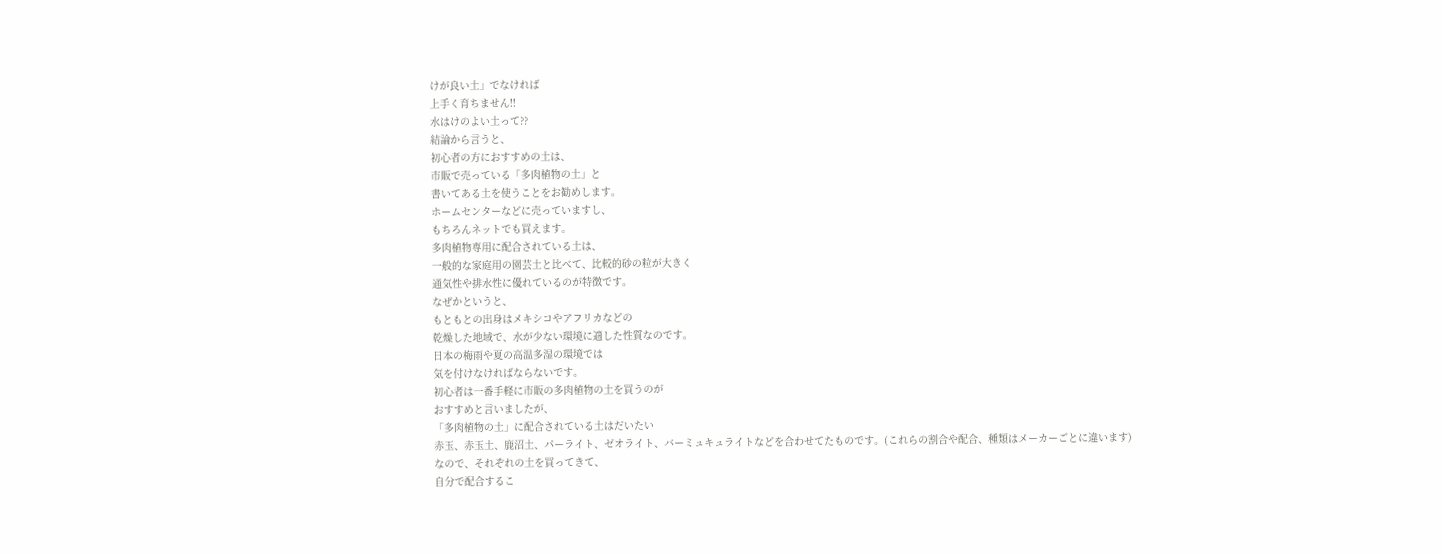けが良い土」でなければ
上手く育ちません!!
水はけのよい土って??
結論から言うと、
初心者の方におすすめの土は、
市販で売っている「多肉植物の土」と
書いてある土を使うことをお勧めします。
ホームセンターなどに売っていますし、
もちろんネットでも買えます。
多肉植物専用に配合されている土は、
一般的な家庭用の園芸土と比べて、比較的砂の粒が大きく
通気性や排水性に優れているのが特徴です。
なぜかというと、
もともとの出身はメキシコやアフリカなどの
乾燥した地域で、水が少ない環境に適した性質なのです。
日本の梅雨や夏の高温多湿の環境では
気を付けなければならないです。
初心者は一番手軽に市販の多肉植物の土を買うのが
おすすめと言いましたが、
「多肉植物の土」に配合されている土はだいたい
赤玉、赤玉土、鹿沼土、パーライト、ゼオライト、バーミュキュライトなどを合わせてたものです。(これらの割合や配合、種類はメーカーごとに違います)
なので、それぞれの土を買ってきて、
自分で配合するこ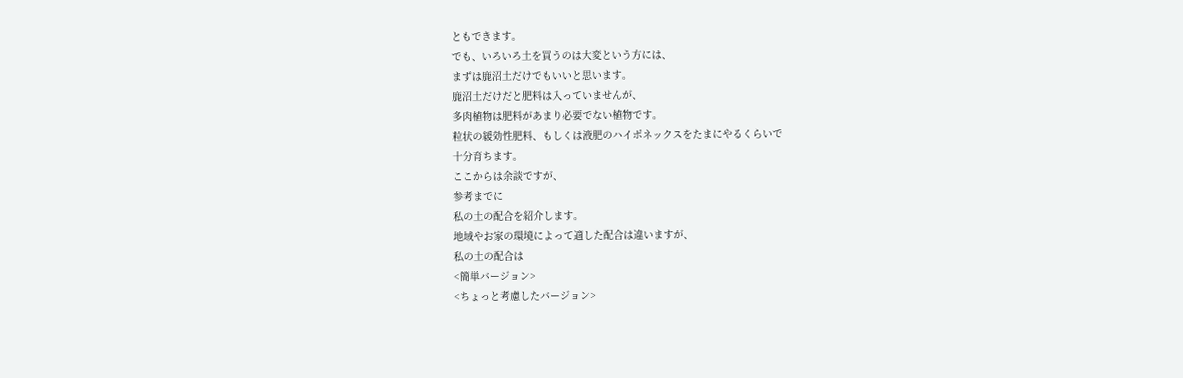ともできます。
でも、いろいろ土を買うのは大変という方には、
まずは鹿沼土だけでもいいと思います。
鹿沼土だけだと肥料は入っていませんが、
多肉植物は肥料があまり必要でない植物です。
粒状の緩効性肥料、もしくは液肥のハイポネックスをたまにやるくらいで
十分育ちます。
ここからは余談ですが、
参考までに
私の土の配合を紹介します。
地域やお家の環境によって適した配合は違いますが、
私の土の配合は
<簡単バージョン>
<ちょっと考慮したバージョン>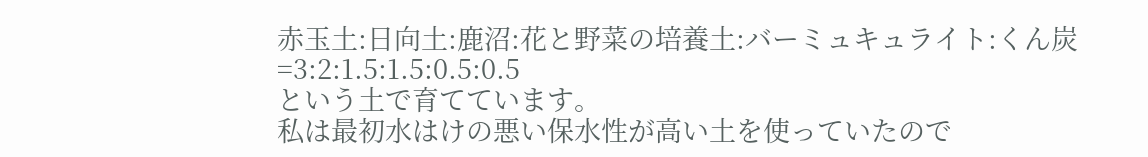赤玉土:日向土:鹿沼:花と野菜の培養土:バーミュキュライト:くん炭
=3:2:1.5:1.5:0.5:0.5
という土で育てています。
私は最初水はけの悪い保水性が高い土を使っていたので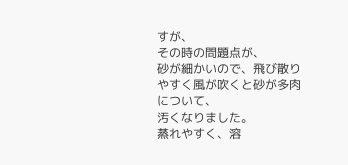すが、
その時の問題点が、
砂が細かいので、飛び散りやすく風が吹くと砂が多肉について、
汚くなりました。
蒸れやすく、溶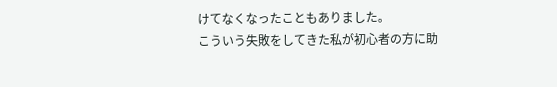けてなくなったこともありました。
こういう失敗をしてきた私が初心者の方に助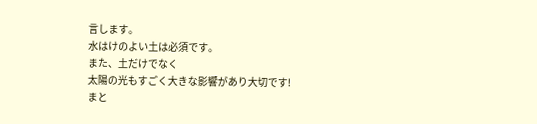言します。
水はけのよい土は必須です。
また、土だけでなく
太陽の光もすごく大きな影響があり大切です!
まと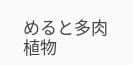めると多肉植物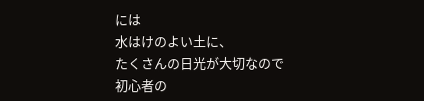には
水はけのよい土に、
たくさんの日光が大切なので
初心者の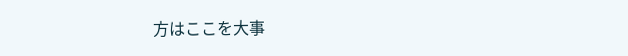方はここを大事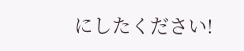にしたください!